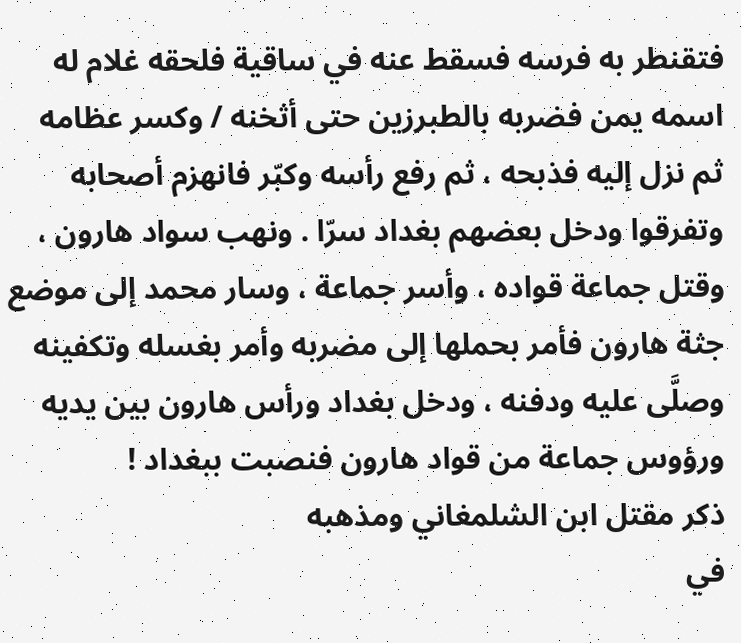فتقنطر به فرسه فسقط عنه في ساقية فلحقه غلام له اسمه يمن فضربه بالطبرزين حتى أثخنه / وكسر عظامه ثم نزل إليه فذبحه ، ثم رفع رأسه وكبّر فانهزم أصحابه وتفرقوا ودخل بعضهم بغداد سرّا . ونهب سواد هارون ، وقتل جماعة قواده ، وأسر جماعة ، وسار محمد إلى موضع جثة هارون فأمر بحملها إلى مضربه وأمر بغسله وتكفينه وصلَّى عليه ودفنه ، ودخل بغداد ورأس هارون بين يديه ورؤوس جماعة من قواد هارون فنصبت ببغداد !
ذكر مقتل ابن الشلمغاني ومذهبه
في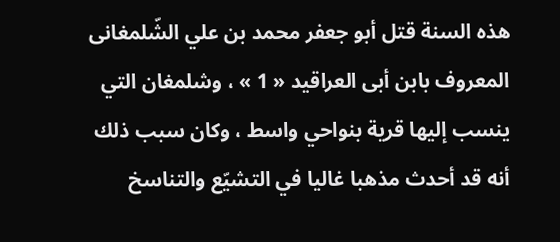هذه السنة قتل أبو جعفر محمد بن علي الشّلمغانى المعروف بابن أبى العراقيد « 1 » ، وشلمغان التي ينسب إليها قرية بنواحي واسط ، وكان سبب ذلك أنه قد أحدث مذهبا غاليا في التشيّع والتناسخ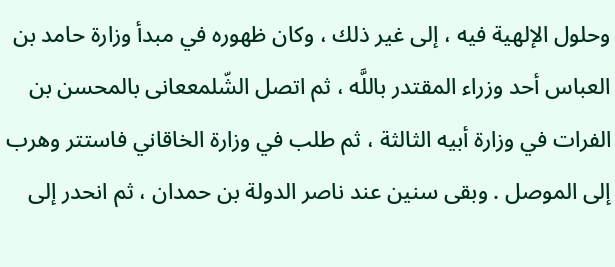وحلول الإلهية فيه ، إلى غير ذلك ، وكان ظهوره في مبدأ وزارة حامد بن العباس أحد وزراء المقتدر باللَّه ، ثم اتصل الشّلمععانى بالمحسن بن الفرات في وزارة أبيه الثالثة ، ثم طلب في وزارة الخاقاني فاستتر وهرب إلى الموصل . وبقى سنين عند ناصر الدولة بن حمدان ، ثم انحدر إلى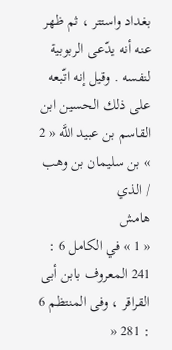بغداد واستتر ، ثم ظهر عنه أنه يدّعى الربوبية لنفسه . وقيل إنه اتّبعه على ذلك الحسين ابن القاسم بن عبيد اللَّه « 2 » بن سليمان بن وهب / الذي
هامش
« 1 » في الكامل 6 : 241 المعروف بابن أبى القراقر ، وفى المنتظم 6 : 281 «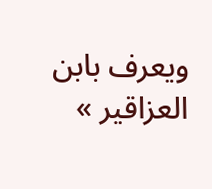ويعرف بابن العزاقير »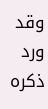وقد ورد ذكره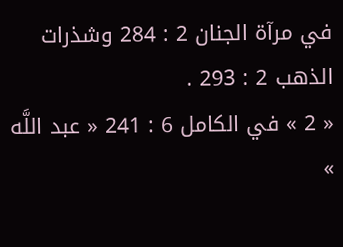في مرآة الجنان 2 : 284 وشذرات الذهب 2 : 293 .
« 2 » في الكامل 6 : 241 « عبد اللَّه »